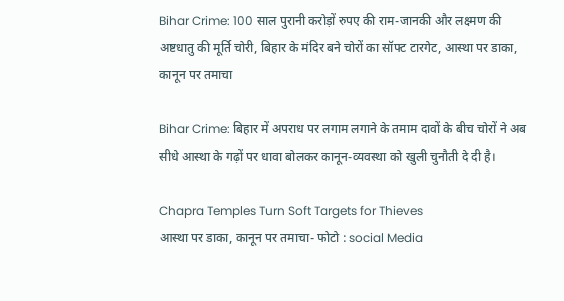Bihar Crime: 100 साल पुरानी करोड़ों रुपए की राम-जानकी और लक्ष्मण की अष्टधातु की मूर्ति चोरी, बिहार के मंदिर बने चोरों का सॉफ्ट टारगेट, आस्था पर डाका, कानून पर तमाचा

Bihar Crime: बिहार में अपराध पर लगाम लगाने के तमाम दावों के बीच चोरों ने अब सीधे आस्था के गढ़ों पर धावा बोलकर कानून-व्यवस्था को खुली चुनौती दे दी है।

Chapra Temples Turn Soft Targets for Thieves
आस्था पर डाका, कानून पर तमाचा- फोटो : social Media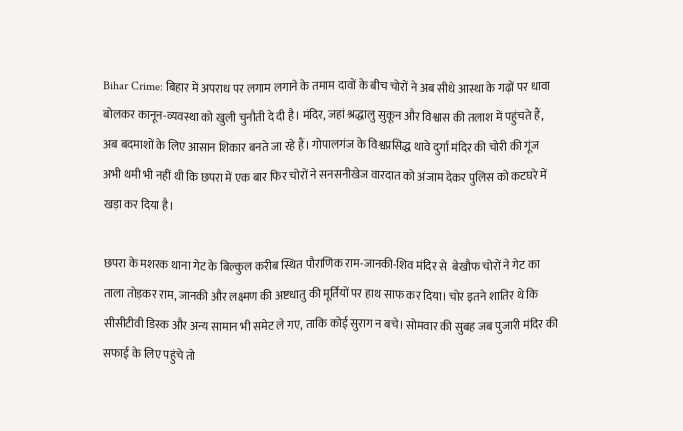Bihar Crime: बिहार में अपराध पर लगाम लगाने के तमाम दावों के बीच चोरों ने अब सीधे आस्था के गढ़ों पर धावा बोलकर कानून-व्यवस्था को खुली चुनौती दे दी है। मंदिर, जहां श्रद्धालु सुकून और विश्वास की तलाश में पहुंचते हैं, अब बदमाशों के लिए आसान शिकार बनते जा रहे हैं। गोपालगंज के विश्वप्रसिद्ध थावे दुर्गा मंदिर की चोरी की गूंज अभी थमी भी नहीं थी कि छपरा में एक बार फिर चोरों ने सनसनीखेज वारदात को अंजाम देकर पुलिस को कटघरे में खड़ा कर दिया है।

छपरा के मशरक थाना गेट के बिल्कुल करीब स्थित पौराणिक राम-जानकी-शिव मंदिर से  बेखौफ चोरों ने गेट का ताला तोड़कर राम, जानकी और लक्ष्मण की अष्टधातु की मूर्तियों पर हाथ साफ कर दिया। चोर इतने शातिर थे कि सीसीटीवी डिस्क और अन्य सामान भी समेट ले गए, ताकि कोई सुराग न बचे। सोमवार की सुबह जब पुजारी मंदिर की सफाई के लिए पहुंचे तो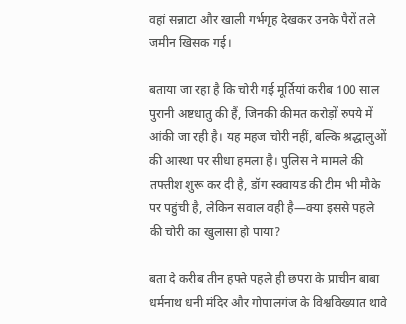वहां सन्नाटा और खाली गर्भगृह देखकर उनके पैरों तले जमीन खिसक गई।

बताया जा रहा है कि चोरी गई मूर्तियां करीब 100 साल पुरानी अष्टधातु की हैं, जिनकी कीमत करोड़ों रुपये में आंकी जा रही है। यह महज चोरी नहीं, बल्कि श्रद्धालुओं की आस्था पर सीधा हमला है। पुलिस ने मामले की तफ्तीश शुरू कर दी है, डॉग स्क्वायड की टीम भी मौके पर पहुंची है, लेकिन सवाल वही है—क्या इससे पहले की चोरी का खुलासा हो पाया?

बता दे करीब तीन हफ्ते पहले ही छपरा के प्राचीन बाबा धर्मनाथ धनी मंदिर और गोपालगंज के विश्वविख्यात थावे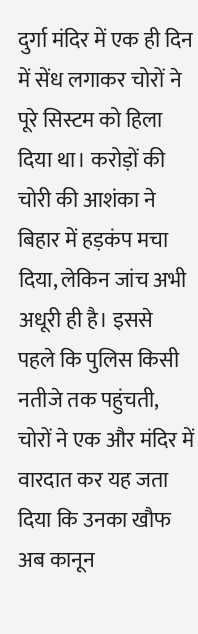दुर्गा मंदिर में एक ही दिन में सेंध लगाकर चोरों ने पूरे सिस्टम को हिला दिया था। करोड़ों की चोरी की आशंका ने बिहार में हड़कंप मचा दिया, लेकिन जांच अभी अधूरी ही है। इससे पहले कि पुलिस किसी नतीजे तक पहुंचती, चोरों ने एक और मंदिर में वारदात कर यह जता दिया कि उनका खौफ अब कानून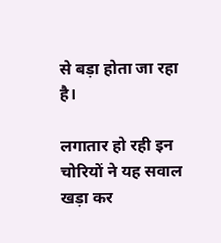से बड़ा होता जा रहा है।

लगातार हो रही इन चोरियों ने यह सवाल खड़ा कर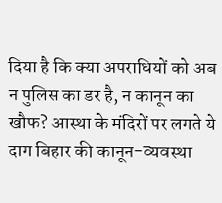दिया है कि क्या अपराधियों को अब न पुलिस का डर है, न कानून का खौफ? आस्था के मंदिरों पर लगते ये दाग बिहार की कानून-व्यवस्था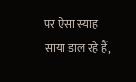पर ऐसा स्याह साया डाल रहे हैं,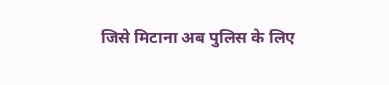जिसे मिटाना अब पुलिस के लिए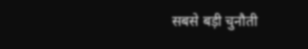सबसे बड़ी चुनौती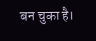बन चुका है।